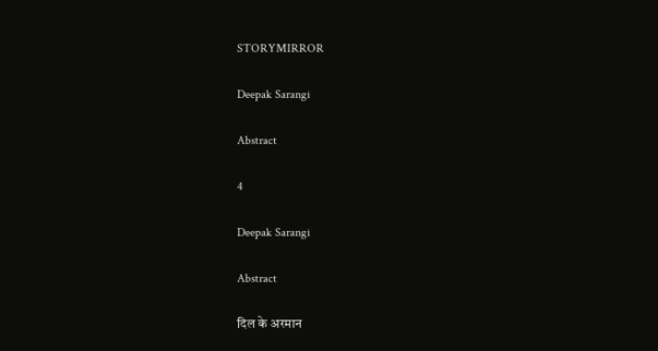STORYMIRROR

Deepak Sarangi

Abstract

4

Deepak Sarangi

Abstract

दिल के अरमान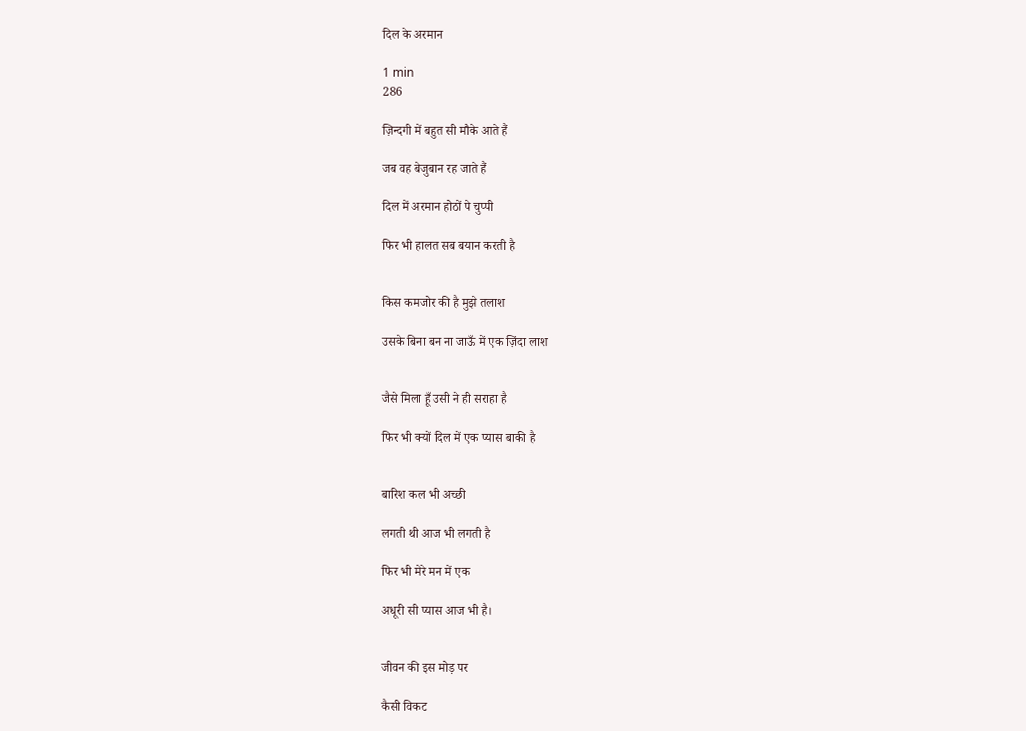दिल के अरमान

1 min
286

ज़िन्दगी में बहुत सी मौके आते हैं

जब वह बेजुबान रह जाते हैं

दिल में अरमान होठों पे चुप्पी

फिर भी हालत सब बयान करती है


किस कमजोर की है मुझे तलाश

उसके बिना बन ना जाऊँ में एक ज़िंदा लाश


जैसे मिला हूँ उसी ने ही सराहा है

फिर भी क्यों दिल में एक प्यास बाकी है


बारिश कल भी अच्छी

लगती थी आज भी लगती है

फिर भी मेरे मन में एक

अधूरी सी प्यास आज भी है।


जीवन की इस मोड़ पर

कैसी विकट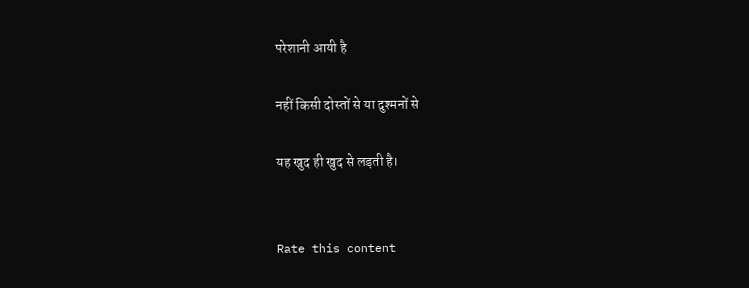परेशानी आयी है

नहीं किसी दोस्तों से या दुश्मनों से

यह खुद ही खुद से लड़ती है।


Rate this content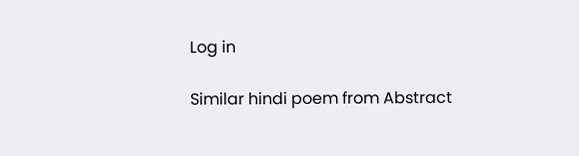Log in

Similar hindi poem from Abstract